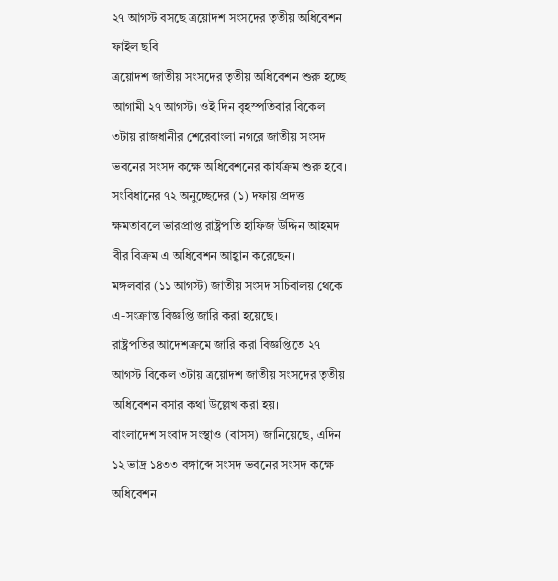২৭ আগস্ট বসছে ত্রয়োদশ সংসদের তৃতীয় অধিবেশন
ফাইল ছবি
ত্রয়োদশ জাতীয় সংসদের তৃতীয় অধিবেশন শুরু হচ্ছে আগামী ২৭ আগস্ট। ওই দিন বৃহস্পতিবার বিকেল ৩টায় রাজধানীর শেরেবাংলা নগরে জাতীয় সংসদ ভবনের সংসদ কক্ষে অধিবেশনের কার্যক্রম শুরু হবে। সংবিধানের ৭২ অনুচ্ছেদের (১) দফায় প্রদত্ত ক্ষমতাবলে ভারপ্রাপ্ত রাষ্ট্রপতি হাফিজ উদ্দিন আহমদ বীর বিক্রম এ অধিবেশন আহ্বান করেছেন।
মঙ্গলবার (১১ আগস্ট) জাতীয় সংসদ সচিবালয় থেকে এ-সংক্রান্ত বিজ্ঞপ্তি জারি করা হয়েছে।
রাষ্ট্রপতির আদেশক্রমে জারি করা বিজ্ঞপ্তিতে ২৭ আগস্ট বিকেল ৩টায় ত্রয়োদশ জাতীয় সংসদের তৃতীয় অধিবেশন বসার কথা উল্লেখ করা হয়।
বাংলাদেশ সংবাদ সংস্থাও (বাসস) জানিয়েছে, এদিন ১২ ভাদ্র ১৪৩৩ বঙ্গাব্দে সংসদ ভবনের সংসদ কক্ষে অধিবেশন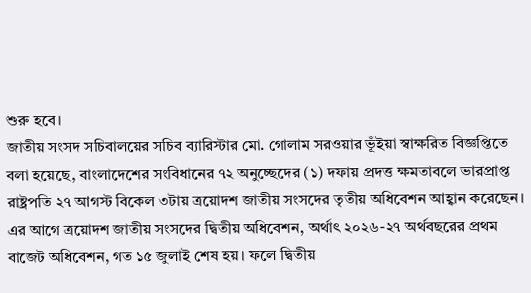শুরু হবে।
জাতীয় সংসদ সচিবালয়ের সচিব ব্যারিস্টার মো. গোলাম সরওয়ার ভূঁইয়া স্বাক্ষরিত বিজ্ঞপ্তিতে বলা হয়েছে, বাংলাদেশের সংবিধানের ৭২ অনুচ্ছেদের (১) দফায় প্রদত্ত ক্ষমতাবলে ভারপ্রাপ্ত রাষ্ট্রপতি ২৭ আগস্ট বিকেল ৩টায় ত্রয়োদশ জাতীয় সংসদের তৃতীয় অধিবেশন আহ্বান করেছেন।
এর আগে ত্রয়োদশ জাতীয় সংসদের দ্বিতীয় অধিবেশন, অর্থাৎ ২০২৬-২৭ অর্থবছরের প্রথম বাজেট অধিবেশন, গত ১৫ জুলাই শেষ হয়। ফলে দ্বিতীয়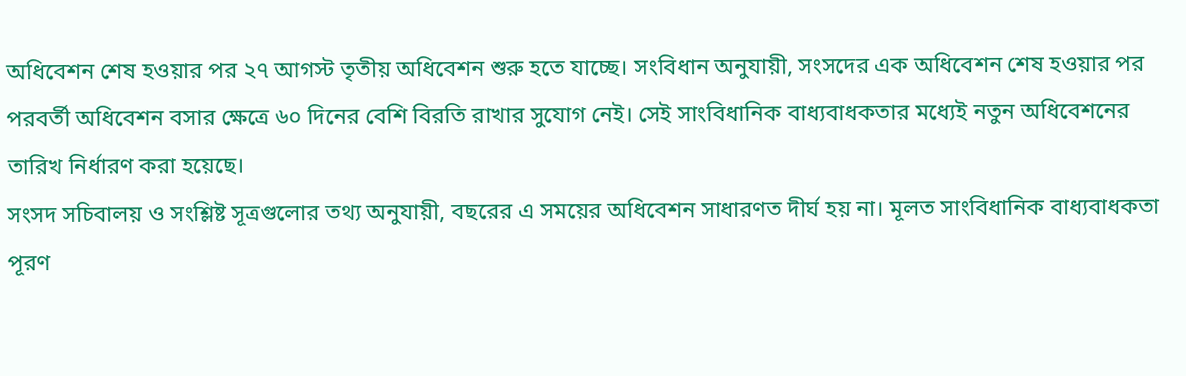অধিবেশন শেষ হওয়ার পর ২৭ আগস্ট তৃতীয় অধিবেশন শুরু হতে যাচ্ছে। সংবিধান অনুযায়ী, সংসদের এক অধিবেশন শেষ হওয়ার পর পরবর্তী অধিবেশন বসার ক্ষেত্রে ৬০ দিনের বেশি বিরতি রাখার সুযোগ নেই। সেই সাংবিধানিক বাধ্যবাধকতার মধ্যেই নতুন অধিবেশনের তারিখ নির্ধারণ করা হয়েছে।
সংসদ সচিবালয় ও সংশ্লিষ্ট সূত্রগুলোর তথ্য অনুযায়ী, বছরের এ সময়ের অধিবেশন সাধারণত দীর্ঘ হয় না। মূলত সাংবিধানিক বাধ্যবাধকতা পূরণ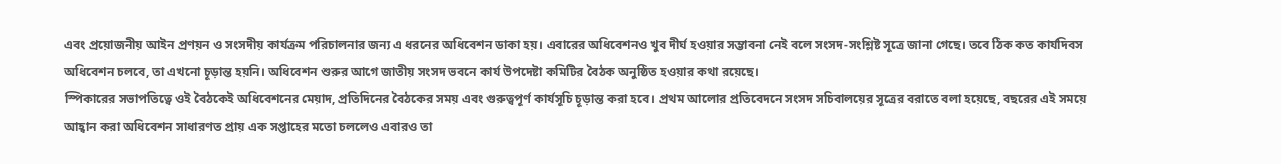এবং প্রয়োজনীয় আইন প্রণয়ন ও সংসদীয় কার্যক্রম পরিচালনার জন্য এ ধরনের অধিবেশন ডাকা হয়। এবারের অধিবেশনও খুব দীর্ঘ হওয়ার সম্ভাবনা নেই বলে সংসদ-সংশ্লিষ্ট সূত্রে জানা গেছে। তবে ঠিক কত কার্যদিবস অধিবেশন চলবে, তা এখনো চূড়ান্ত হয়নি। অধিবেশন শুরুর আগে জাতীয় সংসদ ভবনে কার্য উপদেষ্টা কমিটির বৈঠক অনুষ্ঠিত হওয়ার কথা রয়েছে।
স্পিকারের সভাপতিত্বে ওই বৈঠকেই অধিবেশনের মেয়াদ, প্রতিদিনের বৈঠকের সময় এবং গুরুত্বপূর্ণ কার্যসূচি চূড়ান্ত করা হবে। প্রথম আলোর প্রতিবেদনে সংসদ সচিবালয়ের সূত্রের বরাতে বলা হয়েছে, বছরের এই সময়ে আহ্বান করা অধিবেশন সাধারণত প্রায় এক সপ্তাহের মতো চললেও এবারও তা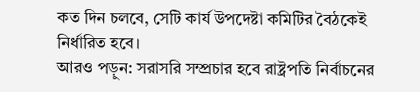কত দিন চলবে, সেটি কার্য উপদেষ্টা কমিটির বৈঠকেই নির্ধারিত হবে।
আরও পড়ুন: সরাসরি সম্প্রচার হবে রাষ্ট্রপতি নির্বাচনের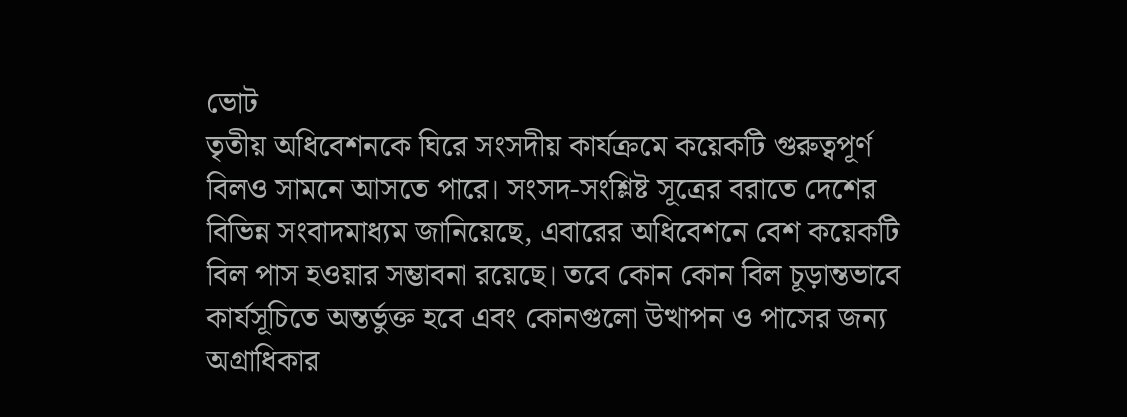ভোট
তৃতীয় অধিবেশনকে ঘিরে সংসদীয় কার্যক্রমে কয়েকটি গুরুত্বপূর্ণ বিলও সামনে আসতে পারে। সংসদ-সংশ্লিষ্ট সূত্রের বরাতে দেশের বিভিন্ন সংবাদমাধ্যম জানিয়েছে, এবারের অধিবেশনে বেশ কয়েকটি বিল পাস হওয়ার সম্ভাবনা রয়েছে। তবে কোন কোন বিল চূড়ান্তভাবে কার্যসূচিতে অন্তর্ভুক্ত হবে এবং কোনগুলো উত্থাপন ও পাসের জন্য অগ্রাধিকার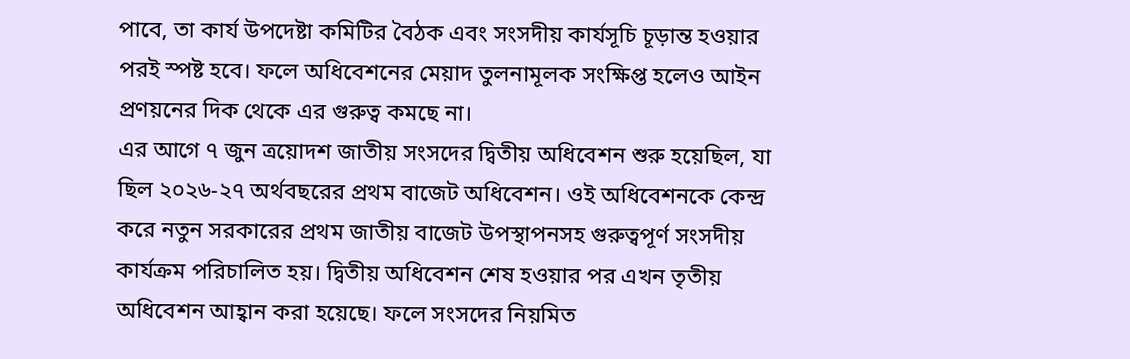পাবে, তা কার্য উপদেষ্টা কমিটির বৈঠক এবং সংসদীয় কার্যসূচি চূড়ান্ত হওয়ার পরই স্পষ্ট হবে। ফলে অধিবেশনের মেয়াদ তুলনামূলক সংক্ষিপ্ত হলেও আইন প্রণয়নের দিক থেকে এর গুরুত্ব কমছে না।
এর আগে ৭ জুন ত্রয়োদশ জাতীয় সংসদের দ্বিতীয় অধিবেশন শুরু হয়েছিল, যা ছিল ২০২৬-২৭ অর্থবছরের প্রথম বাজেট অধিবেশন। ওই অধিবেশনকে কেন্দ্র করে নতুন সরকারের প্রথম জাতীয় বাজেট উপস্থাপনসহ গুরুত্বপূর্ণ সংসদীয় কার্যক্রম পরিচালিত হয়। দ্বিতীয় অধিবেশন শেষ হওয়ার পর এখন তৃতীয় অধিবেশন আহ্বান করা হয়েছে। ফলে সংসদের নিয়মিত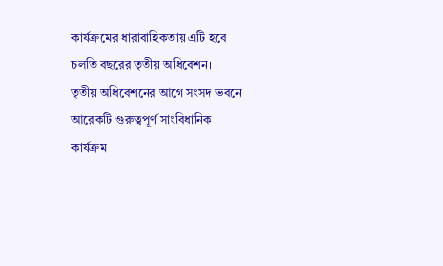কার্যক্রমের ধারাবাহিকতায় এটি হবে চলতি বছরের তৃতীয় অধিবেশন।
তৃতীয় অধিবেশনের আগে সংসদ ভবনে আরেকটি গুরুত্বপূর্ণ সাংবিধানিক কার্যক্রম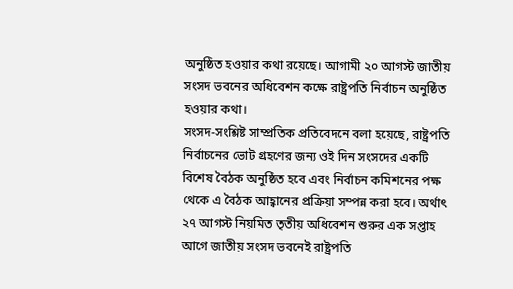অনুষ্ঠিত হওয়ার কথা রয়েছে। আগামী ২০ আগস্ট জাতীয় সংসদ ভবনের অধিবেশন কক্ষে রাষ্ট্রপতি নির্বাচন অনুষ্ঠিত হওয়ার কথা।
সংসদ-সংশ্লিষ্ট সাম্প্রতিক প্রতিবেদনে বলা হয়েছে, রাষ্ট্রপতি নির্বাচনের ভোট গ্রহণের জন্য ওই দিন সংসদের একটি বিশেষ বৈঠক অনুষ্ঠিত হবে এবং নির্বাচন কমিশনের পক্ষ থেকে এ বৈঠক আহ্বানের প্রক্রিয়া সম্পন্ন করা হবে। অর্থাৎ ২৭ আগস্ট নিয়মিত তৃতীয় অধিবেশন শুরুর এক সপ্তাহ আগে জাতীয় সংসদ ভবনেই রাষ্ট্রপতি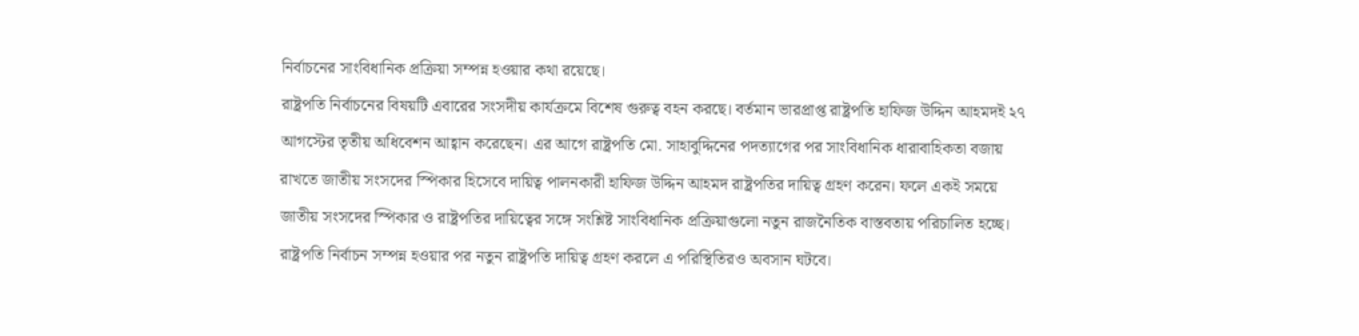নির্বাচনের সাংবিধানিক প্রক্রিয়া সম্পন্ন হওয়ার কথা রয়েছে।
রাষ্ট্রপতি নির্বাচনের বিষয়টি এবারের সংসদীয় কার্যক্রমে বিশেষ গুরুত্ব বহন করছে। বর্তমান ভারপ্রাপ্ত রাষ্ট্রপতি হাফিজ উদ্দিন আহমদই ২৭ আগস্টের তৃতীয় অধিবেশন আহ্বান করেছেন। এর আগে রাষ্ট্রপতি মো. সাহাবুদ্দিনের পদত্যাগের পর সাংবিধানিক ধারাবাহিকতা বজায় রাখতে জাতীয় সংসদের স্পিকার হিসেবে দায়িত্ব পালনকারী হাফিজ উদ্দিন আহমদ রাষ্ট্রপতির দায়িত্ব গ্রহণ করেন। ফলে একই সময়ে জাতীয় সংসদের স্পিকার ও রাষ্ট্রপতির দায়িত্বের সঙ্গে সংশ্লিষ্ট সাংবিধানিক প্রক্রিয়াগুলো নতুন রাজনৈতিক বাস্তবতায় পরিচালিত হচ্ছে। রাষ্ট্রপতি নির্বাচন সম্পন্ন হওয়ার পর নতুন রাষ্ট্রপতি দায়িত্ব গ্রহণ করলে এ পরিস্থিতিরও অবসান ঘটবে।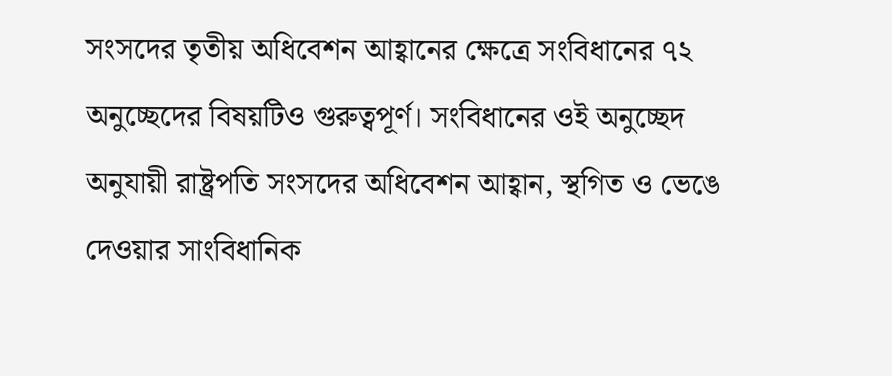সংসদের তৃতীয় অধিবেশন আহ্বানের ক্ষেত্রে সংবিধানের ৭২ অনুচ্ছেদের বিষয়টিও গুরুত্বপূর্ণ। সংবিধানের ওই অনুচ্ছেদ অনুযায়ী রাষ্ট্রপতি সংসদের অধিবেশন আহ্বান, স্থগিত ও ভেঙে দেওয়ার সাংবিধানিক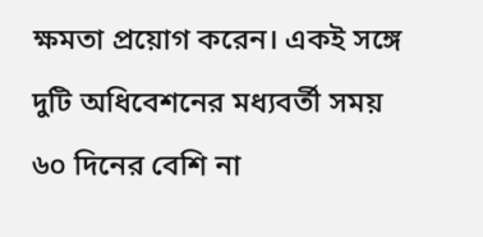ক্ষমতা প্রয়োগ করেন। একই সঙ্গে দুটি অধিবেশনের মধ্যবর্তী সময় ৬০ দিনের বেশি না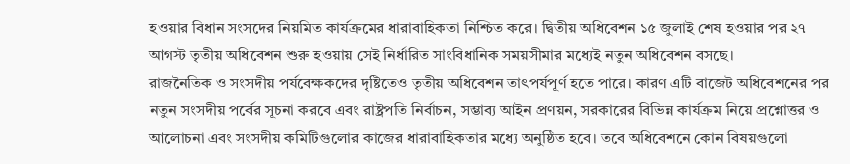হওয়ার বিধান সংসদের নিয়মিত কার্যক্রমের ধারাবাহিকতা নিশ্চিত করে। দ্বিতীয় অধিবেশন ১৫ জুলাই শেষ হওয়ার পর ২৭ আগস্ট তৃতীয় অধিবেশন শুরু হওয়ায় সেই নির্ধারিত সাংবিধানিক সময়সীমার মধ্যেই নতুন অধিবেশন বসছে।
রাজনৈতিক ও সংসদীয় পর্যবেক্ষকদের দৃষ্টিতেও তৃতীয় অধিবেশন তাৎপর্যপূর্ণ হতে পারে। কারণ এটি বাজেট অধিবেশনের পর নতুন সংসদীয় পর্বের সূচনা করবে এবং রাষ্ট্রপতি নির্বাচন, সম্ভাব্য আইন প্রণয়ন, সরকারের বিভিন্ন কার্যক্রম নিয়ে প্রশ্নোত্তর ও আলোচনা এবং সংসদীয় কমিটিগুলোর কাজের ধারাবাহিকতার মধ্যে অনুষ্ঠিত হবে। তবে অধিবেশনে কোন বিষয়গুলো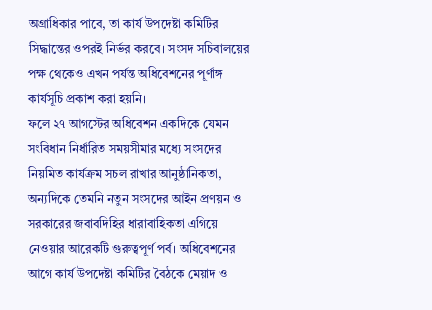অগ্রাধিকার পাবে, তা কার্য উপদেষ্টা কমিটির সিদ্ধান্তের ওপরই নির্ভর করবে। সংসদ সচিবালয়ের পক্ষ থেকেও এখন পর্যন্ত অধিবেশনের পূর্ণাঙ্গ কার্যসূচি প্রকাশ করা হয়নি।
ফলে ২৭ আগস্টের অধিবেশন একদিকে যেমন সংবিধান নির্ধারিত সময়সীমার মধ্যে সংসদের নিয়মিত কার্যক্রম সচল রাখার আনুষ্ঠানিকতা, অন্যদিকে তেমনি নতুন সংসদের আইন প্রণয়ন ও সরকারের জবাবদিহির ধারাবাহিকতা এগিয়ে নেওয়ার আরেকটি গুরুত্বপূর্ণ পর্ব। অধিবেশনের আগে কার্য উপদেষ্টা কমিটির বৈঠকে মেয়াদ ও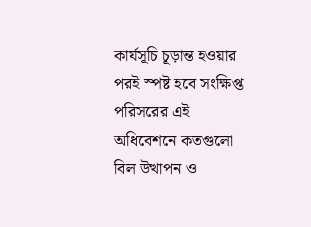কার্যসূচি চূড়ান্ত হওয়ার পরই স্পষ্ট হবে সংক্ষিপ্ত পরিসরের এই অধিবেশনে কতগুলো বিল উত্থাপন ও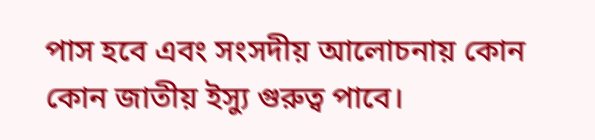পাস হবে এবং সংসদীয় আলোচনায় কোন কোন জাতীয় ইস্যু গুরুত্ব পাবে।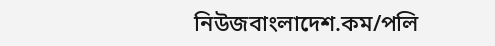নিউজবাংলাদেশ.কম/পলি